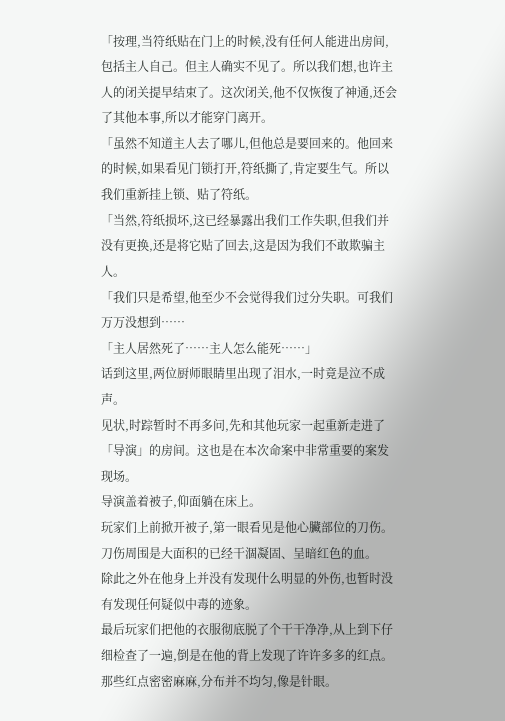「按理,当符纸贴在门上的时候,没有任何人能进出房间,包括主人自己。但主人确实不见了。所以我们想,也许主人的闭关提早结束了。这次闭关,他不仅恢復了神通,还会了其他本事,所以才能穿门离开。
「虽然不知道主人去了哪儿,但他总是要回来的。他回来的时候,如果看见门锁打开,符纸撕了,肯定要生气。所以我们重新挂上锁、贴了符纸。
「当然,符纸损坏,这已经暴露出我们工作失职,但我们并没有更换,还是将它贴了回去,这是因为我们不敢欺骗主人。
「我们只是希望,他至少不会觉得我们过分失职。可我们万万没想到……
「主人居然死了……主人怎么能死……」
话到这里,两位厨师眼睛里出现了泪水,一时竟是泣不成声。
见状,时踪暂时不再多问,先和其他玩家一起重新走进了「导演」的房间。这也是在本次命案中非常重要的案发现场。
导演盖着被子,仰面躺在床上。
玩家们上前掀开被子,第一眼看见是他心臟部位的刀伤。
刀伤周围是大面积的已经干涸凝固、呈暗红色的血。
除此之外在他身上并没有发现什么明显的外伤,也暂时没有发现任何疑似中毒的迹象。
最后玩家们把他的衣服彻底脱了个干干净净,从上到下仔细检查了一遍,倒是在他的背上发现了许许多多的红点。
那些红点密密麻麻,分布并不均匀,像是针眼。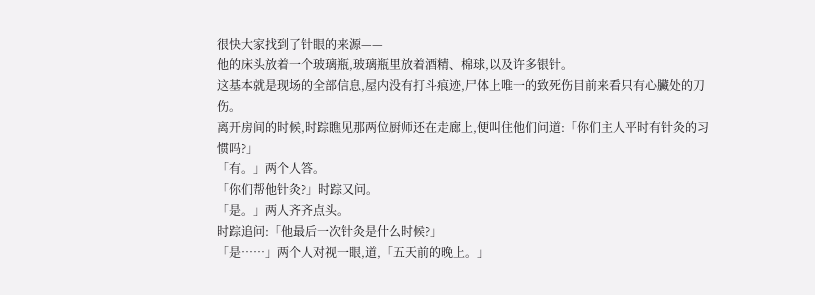很快大家找到了针眼的来源——
他的床头放着一个玻璃瓶,玻璃瓶里放着酒精、棉球,以及许多银针。
这基本就是现场的全部信息,屋内没有打斗痕迹,尸体上唯一的致死伤目前来看只有心臟处的刀伤。
离开房间的时候,时踪瞧见那两位厨师还在走廊上,便叫住他们问道:「你们主人平时有针灸的习惯吗?」
「有。」两个人答。
「你们帮他针灸?」时踪又问。
「是。」两人齐齐点头。
时踪追问:「他最后一次针灸是什么时候?」
「是……」两个人对视一眼,道,「五天前的晚上。」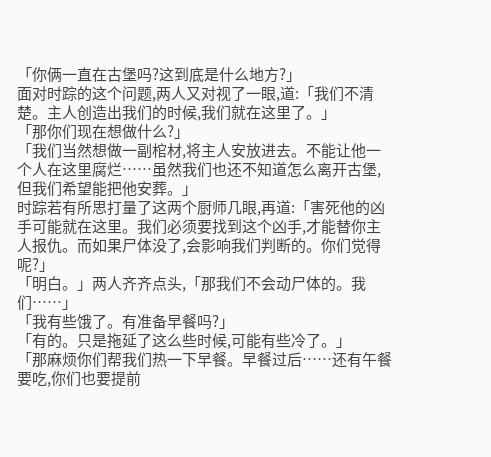「你俩一直在古堡吗?这到底是什么地方?」
面对时踪的这个问题,两人又对视了一眼,道:「我们不清楚。主人创造出我们的时候,我们就在这里了。」
「那你们现在想做什么?」
「我们当然想做一副棺材,将主人安放进去。不能让他一个人在这里腐烂……虽然我们也还不知道怎么离开古堡,但我们希望能把他安葬。」
时踪若有所思打量了这两个厨师几眼,再道:「害死他的凶手可能就在这里。我们必须要找到这个凶手,才能替你主人报仇。而如果尸体没了,会影响我们判断的。你们觉得呢?」
「明白。」两人齐齐点头,「那我们不会动尸体的。我们……」
「我有些饿了。有准备早餐吗?」
「有的。只是拖延了这么些时候,可能有些冷了。」
「那麻烦你们帮我们热一下早餐。早餐过后……还有午餐要吃,你们也要提前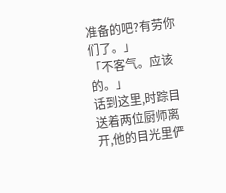准备的吧?有劳你们了。」
「不客气。应该的。」
话到这里,时踪目送着两位厨师离开,他的目光里俨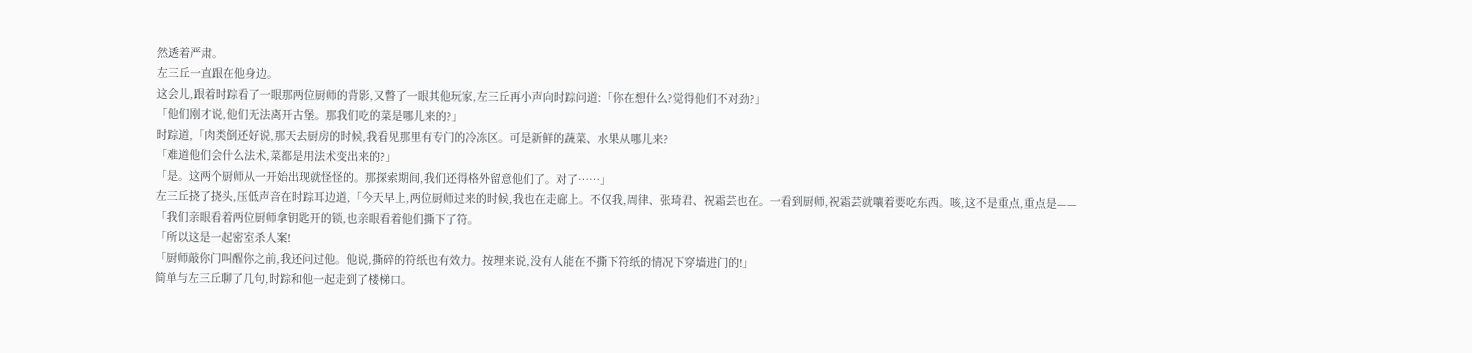然透着严肃。
左三丘一直跟在他身边。
这会儿,跟着时踪看了一眼那两位厨师的背影,又瞥了一眼其他玩家,左三丘再小声向时踪问道:「你在想什么?觉得他们不对劲?」
「他们刚才说,他们无法离开古堡。那我们吃的菜是哪儿来的?」
时踪道,「肉类倒还好说,那天去厨房的时候,我看见那里有专门的冷冻区。可是新鲜的蔬菜、水果从哪儿来?
「难道他们会什么法术,菜都是用法术变出来的?」
「是。这两个厨师从一开始出现就怪怪的。那探索期间,我们还得格外留意他们了。对了……」
左三丘挠了挠头,压低声音在时踪耳边道,「今天早上,两位厨师过来的时候,我也在走廊上。不仅我,周律、张琦君、祝霜芸也在。一看到厨师,祝霜芸就嚷着要吃东西。咳,这不是重点,重点是——
「我们亲眼看着两位厨师拿钥匙开的锁,也亲眼看着他们撕下了符。
「所以这是一起密室杀人案!
「厨师敲你门叫醒你之前,我还问过他。他说,撕碎的符纸也有效力。按理来说,没有人能在不撕下符纸的情况下穿墙进门的!」
简单与左三丘聊了几句,时踪和他一起走到了楼梯口。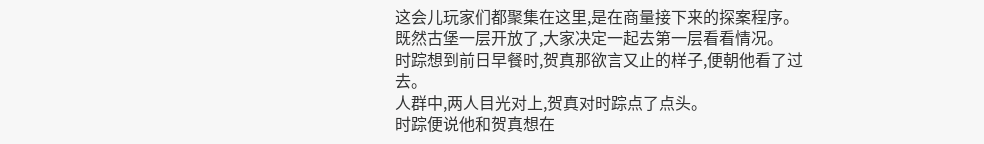这会儿玩家们都聚集在这里,是在商量接下来的探案程序。
既然古堡一层开放了,大家决定一起去第一层看看情况。
时踪想到前日早餐时,贺真那欲言又止的样子,便朝他看了过去。
人群中,两人目光对上,贺真对时踪点了点头。
时踪便说他和贺真想在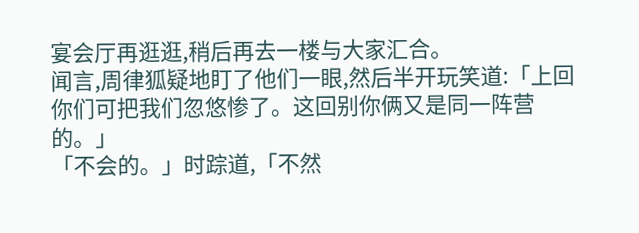宴会厅再逛逛,稍后再去一楼与大家汇合。
闻言,周律狐疑地盯了他们一眼,然后半开玩笑道:「上回你们可把我们忽悠惨了。这回别你俩又是同一阵营的。」
「不会的。」时踪道,「不然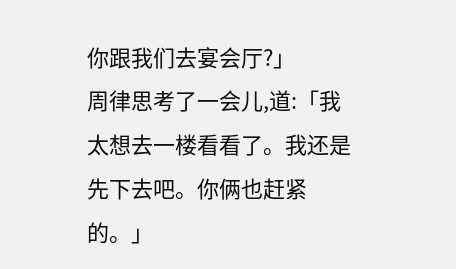你跟我们去宴会厅?」
周律思考了一会儿,道:「我太想去一楼看看了。我还是先下去吧。你俩也赶紧的。」